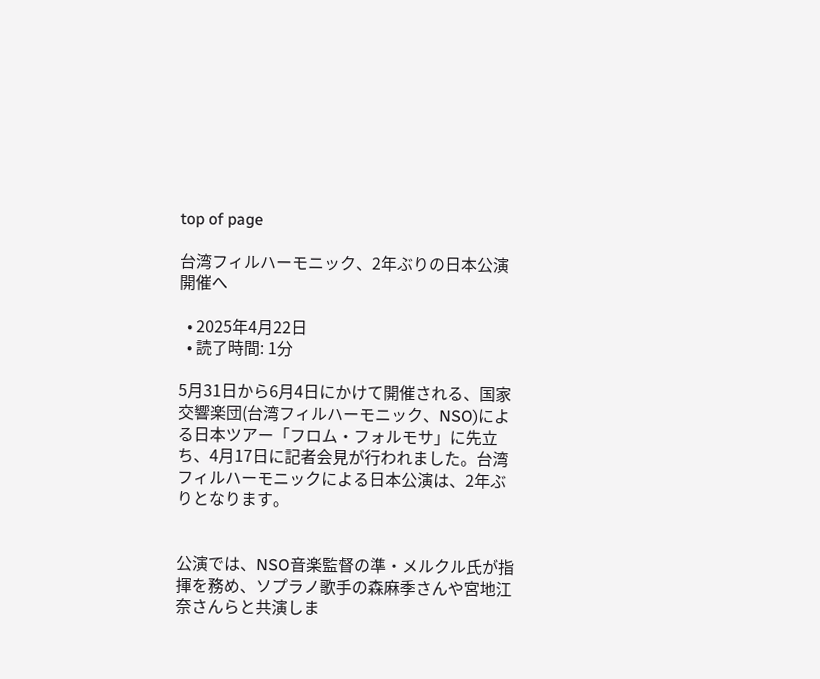top of page

台湾フィルハーモニック、2年ぶりの日本公演開催へ

  • 2025年4月22日
  • 読了時間: 1分

5月31日から6月4日にかけて開催される、国家交響楽団(台湾フィルハーモニック、NSO)による日本ツアー「フロム・フォルモサ」に先立ち、4月17日に記者会見が行われました。台湾フィルハーモニックによる日本公演は、2年ぶりとなります。


公演では、NSO音楽監督の準・メルクル氏が指揮を務め、ソプラノ歌手の森麻季さんや宮地江奈さんらと共演しま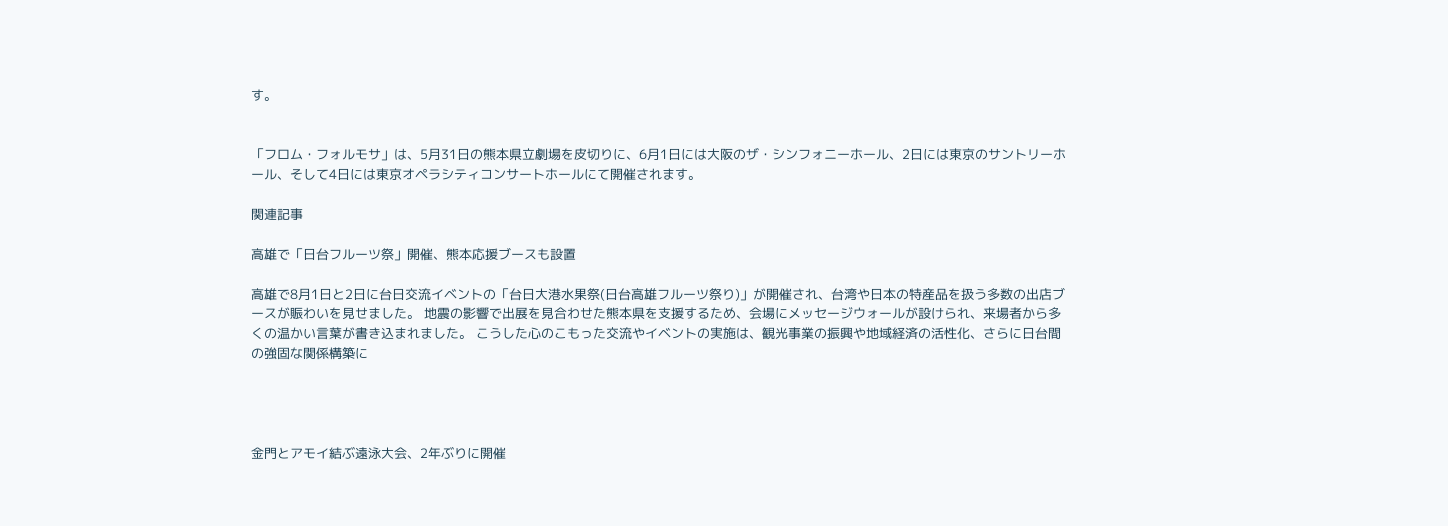す。


「フロム・フォルモサ」は、5月31日の熊本県立劇場を皮切りに、6月1日には大阪のザ・シンフォニーホール、2日には東京のサントリーホール、そして4日には東京オペラシティコンサートホールにて開催されます。

関連記事

高雄で「日台フルーツ祭」開催、熊本応援ブースも設置

高雄で8月1日と2日に台日交流イベントの「台日大港水果祭(日台高雄フルーツ祭り)」が開催され、台湾や日本の特産品を扱う多数の出店ブースが賑わいを見せました。 地震の影響で出展を見合わせた熊本県を支援するため、会場にメッセージウォールが設けられ、来場者から多くの温かい言葉が書き込まれました。 こうした心のこもった交流やイベントの実施は、観光事業の振興や地域経済の活性化、さらに日台間の強固な関係構築に




金門とアモイ結ぶ遠泳大会、2年ぶりに開催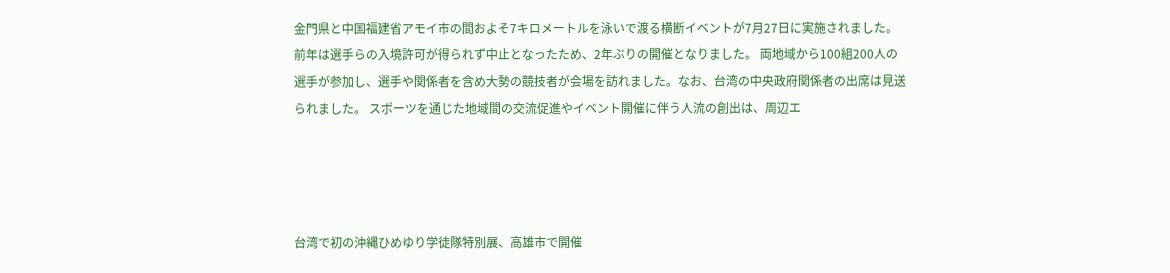金門県と中国福建省アモイ市の間およそ7キロメートルを泳いで渡る横断イベントが7月27日に実施されました。前年は選手らの入境許可が得られず中止となったため、2年ぶりの開催となりました。 両地域から100組200人の選手が参加し、選手や関係者を含め大勢の競技者が会場を訪れました。なお、台湾の中央政府関係者の出席は見送られました。 スポーツを通じた地域間の交流促進やイベント開催に伴う人流の創出は、周辺エ




台湾で初の沖縄ひめゆり学徒隊特別展、高雄市で開催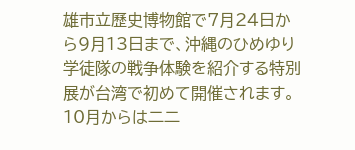雄市立歷史博物館で7月24日から9月13日まで、沖縄のひめゆり学徒隊の戦争体験を紹介する特別展が台湾で初めて開催されます。10月からは二二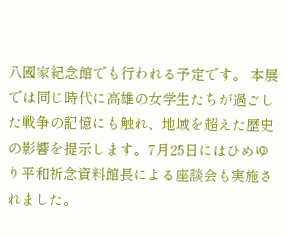八國家紀念館でも行われる予定です。 本展では同じ時代に高雄の女学生たちが過ごした戦争の記憶にも触れ、地域を超えた歴史の影響を提示します。7月25日にはひめゆり平和祈念資料館長による座談会も実施されました。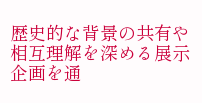歴史的な背景の共有や相互理解を深める展示企画を通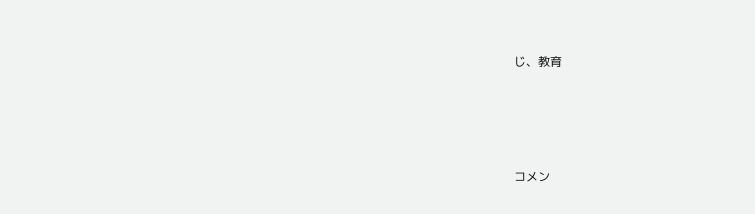じ、教育





コメン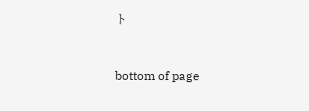ト


bottom of page